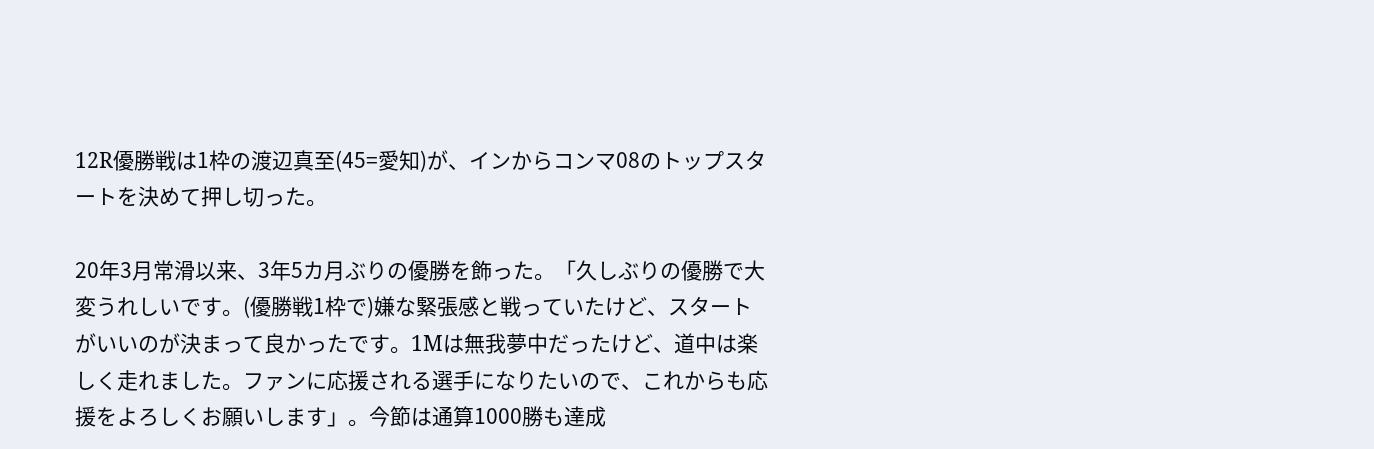12R優勝戦は1枠の渡辺真至(45=愛知)が、インからコンマ08のトップスタートを決めて押し切った。

20年3月常滑以来、3年5カ月ぶりの優勝を飾った。「久しぶりの優勝で大変うれしいです。(優勝戦1枠で)嫌な緊張感と戦っていたけど、スタートがいいのが決まって良かったです。1Mは無我夢中だったけど、道中は楽しく走れました。ファンに応援される選手になりたいので、これからも応援をよろしくお願いします」。今節は通算1000勝も達成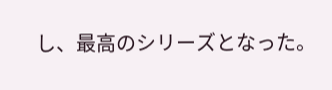し、最高のシリーズとなった。